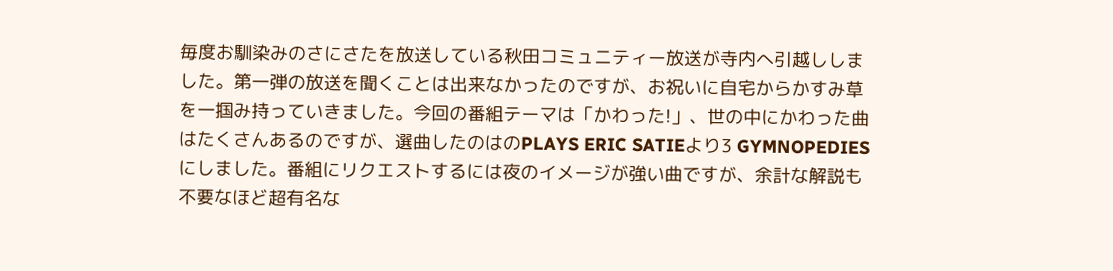毎度お馴染みのさにさたを放送している秋田コミュニティー放送が寺内へ引越ししました。第一弾の放送を聞くことは出来なかったのですが、お祝いに自宅からかすみ草を一掴み持っていきました。今回の番組テーマは「かわった!」、世の中にかわった曲はたくさんあるのですが、選曲したのはのPLAYS ERIC SATIEより3 GYMNOPEDIESにしました。番組にリクエストするには夜のイメージが強い曲ですが、余計な解説も不要なほど超有名な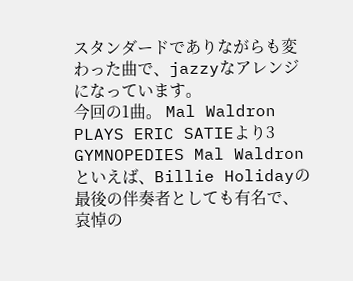スタンダードでありながらも変わった曲で、jazzyなアレンジになっています。
今回の1曲。 Mal Waldron PLAYS ERIC SATIEより3 GYMNOPEDIES Mal Waldronといえば、Billie Holidayの最後の伴奏者としても有名で、哀悼の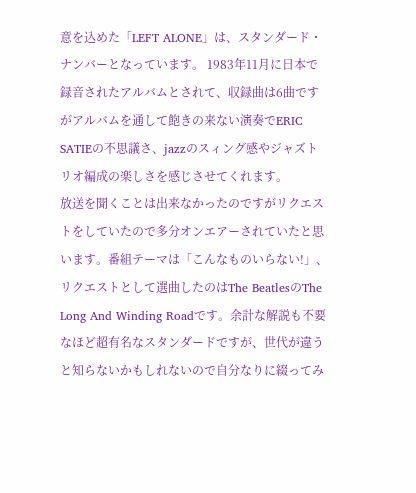意を込めた「LEFT ALONE」は、スタンダード・ナンバーとなっています。 1983年11月に日本で録音されたアルバムとされて、収録曲は6曲ですがアルバムを通して飽きの来ない演奏でERIC SATIEの不思議さ、jazzのスィング感やジャズトリオ編成の楽しさを感じさせてくれます。
放送を聞くことは出来なかったのですがリクエストをしていたので多分オンエアーされていたと思います。番組テーマは「こんなものいらない!」、リクエストとして選曲したのはThe BeatlesのThe Long And Winding Roadです。余計な解説も不要なほど超有名なスタンダードですが、世代が違うと知らないかもしれないので自分なりに綴ってみ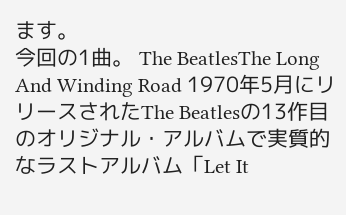ます。
今回の1曲。 The BeatlesThe Long And Winding Road 1970年5月にリリースされたThe Beatlesの13作目のオリジナル・アルバムで実質的なラストアルバム「Let It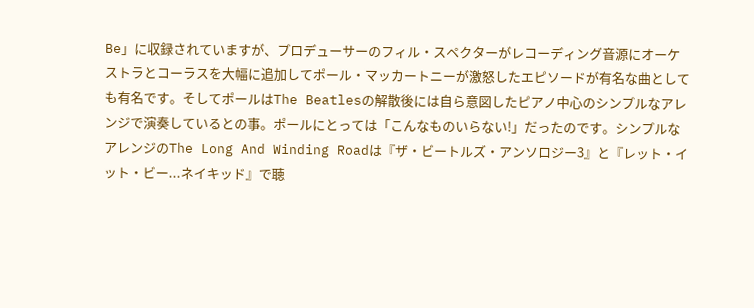Be」に収録されていますが、プロデューサーのフィル・スペクターがレコーディング音源にオーケストラとコーラスを大幅に追加してポール・マッカートニーが激怒したエピソードが有名な曲としても有名です。そしてポールはThe Beatlesの解散後には自ら意図したピアノ中心のシンプルなアレンジで演奏しているとの事。ポールにとっては「こんなものいらない!」だったのです。シンプルなアレンジのThe Long And Winding Roadは『ザ・ビートルズ・アンソロジー3』と『レット・イット・ビー...ネイキッド』で聴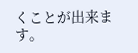くことが出来ます。